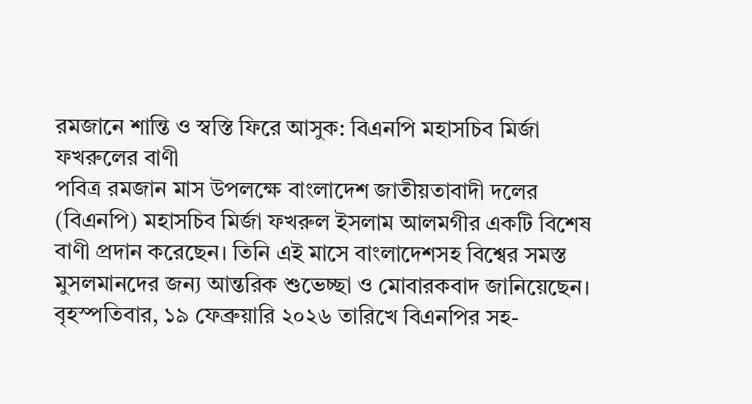রমজানে শান্তি ও স্বস্তি ফিরে আসুক: বিএনপি মহাসচিব মির্জা ফখরুলের বাণী
পবিত্র রমজান মাস উপলক্ষে বাংলাদেশ জাতীয়তাবাদী দলের (বিএনপি) মহাসচিব মির্জা ফখরুল ইসলাম আলমগীর একটি বিশেষ বাণী প্রদান করেছেন। তিনি এই মাসে বাংলাদেশসহ বিশ্বের সমস্ত মুসলমানদের জন্য আন্তরিক শুভেচ্ছা ও মোবারকবাদ জানিয়েছেন। বৃহস্পতিবার, ১৯ ফেব্রুয়ারি ২০২৬ তারিখে বিএনপির সহ-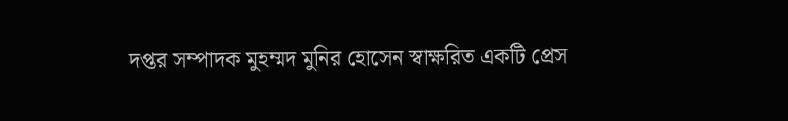দপ্তর সম্পাদক মুহম্মদ মুনির হোসেন স্বাক্ষরিত একটি প্রেস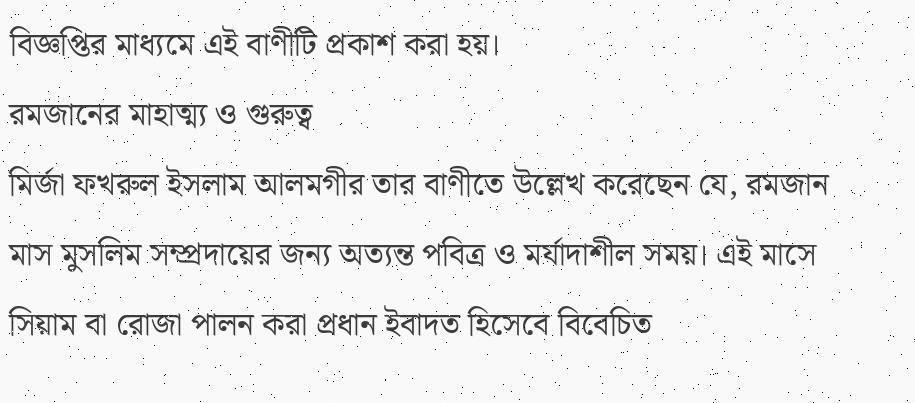বিজ্ঞপ্তির মাধ্যমে এই বাণীটি প্রকাশ করা হয়।
রমজানের মাহাত্ম্য ও গুরুত্ব
মির্জা ফখরুল ইসলাম আলমগীর তার বাণীতে উল্লেখ করেছেন যে, রমজান মাস মুসলিম সম্প্রদায়ের জন্য অত্যন্ত পবিত্র ও মর্যাদাশীল সময়। এই মাসে সিয়াম বা রোজা পালন করা প্রধান ইবাদত হিসেবে বিবেচিত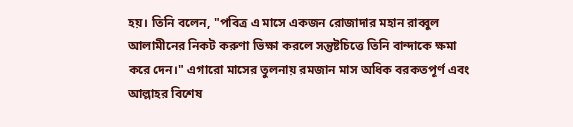হয়। তিনি বলেন, "পবিত্র এ মাসে একজন রোজাদার মহান রাব্বুল আলামীনের নিকট করুণা ভিক্ষা করলে সন্তুষ্টচিত্তে তিনি বান্দাকে ক্ষমা করে দেন।" এগারো মাসের তুলনায় রমজান মাস অধিক বরকতপূর্ণ এবং আল্লাহর বিশেষ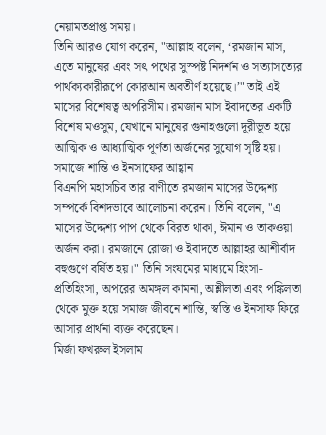নেয়ামতপ্রাপ্ত সময়।
তিনি আরও যোগ করেন, "আল্লাহ বলেন, ‘রমজান মাস, এতে মানুষের এবং সৎ পথের সুস্পষ্ট নিদর্শন ও সত্যাসত্যের পার্থক্যকারীরূপে কোরআন অবতীর্ণ হয়েছে।’" তাই এই মাসের বিশেষত্ব অপরিসীম। রমজান মাস ইবাদতের একটি বিশেষ মওসুম, যেখানে মানুষের গুনাহগুলো দূরীভূত হয়ে আত্মিক ও আধ্যাত্মিক পূর্ণতা অর্জনের সুযোগ সৃষ্টি হয়।
সমাজে শান্তি ও ইনসাফের আহ্বান
বিএনপি মহাসচিব তার বাণীতে রমজান মাসের উদ্দেশ্য সম্পর্কে বিশদভাবে আলোচনা করেন। তিনি বলেন, "এ মাসের উদ্দেশ্য পাপ থেকে বিরত থাকা, ঈমান ও তাকওয়া অর্জন করা। রমজানে রোজা ও ইবাদতে আল্লাহর আশীর্বাদ বহুগুণে বর্ষিত হয়।" তিনি সংযমের মাধ্যমে হিংসা-প্রতিহিংসা, অপরের অমঙ্গল কামনা, অশ্লীলতা এবং পঙ্কিলতা থেকে মুক্ত হয়ে সমাজ জীবনে শান্তি, স্বস্তি ও ইনসাফ ফিরে আসার প্রার্থনা ব্যক্ত করেছেন।
মির্জা ফখরুল ইসলাম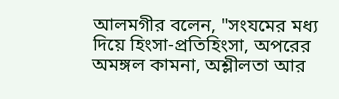আলমগীর বলেন, "সংযমের মধ্য দিয়ে হিংসা-প্রতিহিংসা, অপরের অমঙ্গল কামনা, অশ্লীলতা আর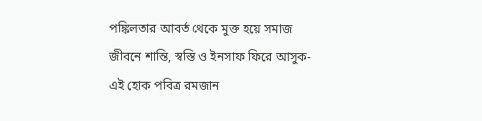পঙ্কিলতার আবর্ত থেকে মুক্ত হয়ে সমাজ জীবনে শান্তি, স্বস্তি ও ইনসাফ ফিরে আসুক-এই হোক পবিত্র রমজান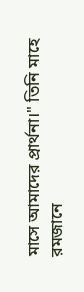মাসে আমাদের প্রার্থনা।" তিনি মাহে রমজানে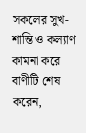সকলের সুখ-শান্তি ও কল্যাণ কামনা করে বাণীটি শেষ করেন,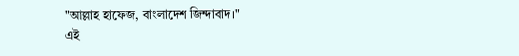"আল্লাহ হাফেজ, বাংলাদেশ জিন্দাবাদ।"
এই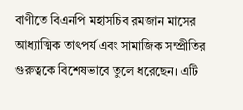বাণীতে বিএনপি মহাসচিব রমজান মাসের আধ্যাত্মিক তাৎপর্য এবং সামাজিক সম্প্রীতির গুরুত্বকে বিশেষভাবে তুলে ধরেছেন। এটি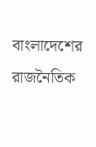বাংলাদেশের রাজনৈতিক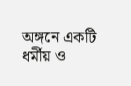অঙ্গনে একটি ধর্মীয় ও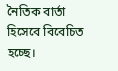নৈতিক বার্তা হিসেবে বিবেচিত হচ্ছে।